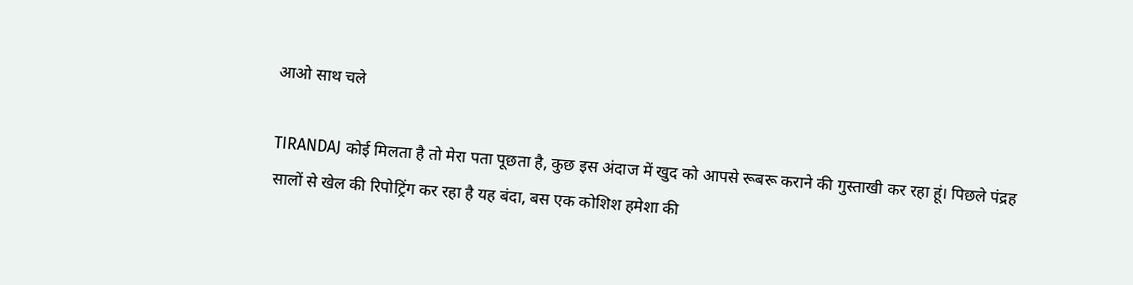आओ साथ चले

TIRANDAJ कोई मिलता है तो मेरा पता पूछता है, कुछ इस अंदाज में खुद को आपसे रूबरू कराने की गुस्ताखी कर रहा हूं। पिछले पंद्रह सालों से खेल की रिपोट्रिंग कर रहा है यह बंदा, बस एक कोशिश हमेशा की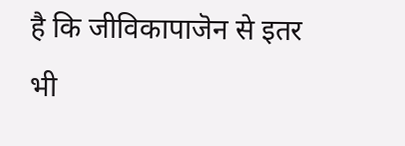है कि जीविकापाजॆन से इतर भी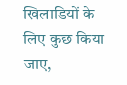खिलाडियों के लिए कुछ किया जाए,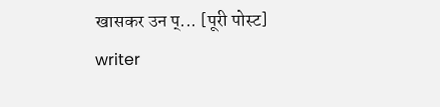खासकर उन प्... [पूरी पोस्ट]
writer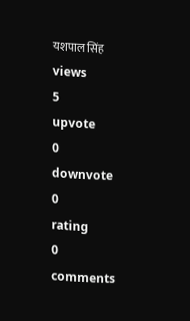यशपाल सिंह
views
5
upvote
0
downvote
0
rating
0
comments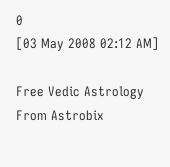0
[03 May 2008 02:12 AM]

Free Vedic Astrology From Astrobix